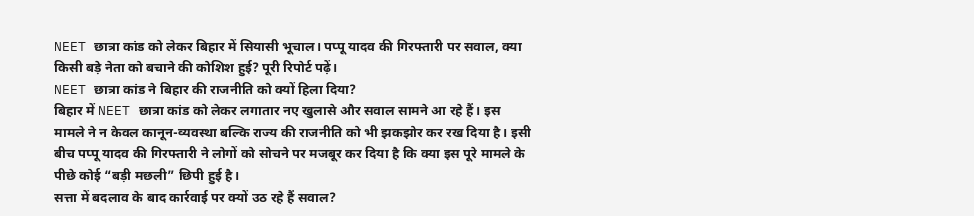NEET छात्रा कांड को लेकर बिहार में सियासी भूचाल। पप्पू यादव की गिरफ्तारी पर सवाल, क्या किसी बड़े नेता को बचाने की कोशिश हुई? पूरी रिपोर्ट पढ़ें।
NEET छात्रा कांड ने बिहार की राजनीति को क्यों हिला दिया?
बिहार में NEET छात्रा कांड को लेकर लगातार नए खुलासे और सवाल सामने आ रहे हैं। इस मामले ने न केवल कानून-व्यवस्था बल्कि राज्य की राजनीति को भी झकझोर कर रख दिया है। इसी बीच पप्पू यादव की गिरफ्तारी ने लोगों को सोचने पर मजबूर कर दिया है कि क्या इस पूरे मामले के पीछे कोई “बड़ी मछली” छिपी हुई है।
सत्ता में बदलाव के बाद कार्रवाई पर क्यों उठ रहे हैं सवाल?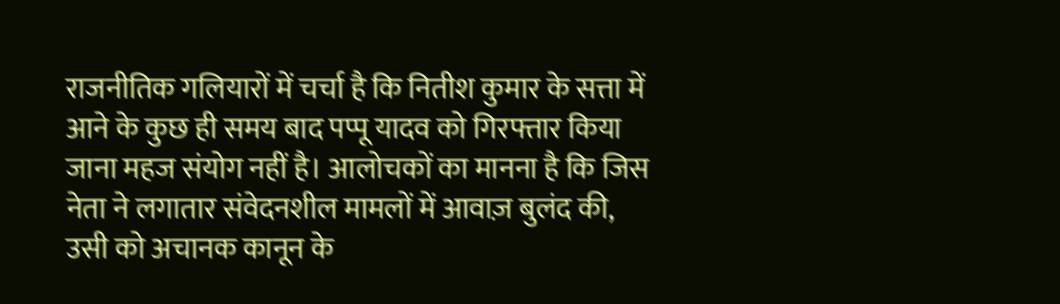राजनीतिक गलियारों में चर्चा है कि नितीश कुमार के सत्ता में आने के कुछ ही समय बाद पप्पू यादव को गिरफ्तार किया जाना महज संयोग नहीं है। आलोचकों का मानना है कि जिस नेता ने लगातार संवेदनशील मामलों में आवाज़ बुलंद की, उसी को अचानक कानून के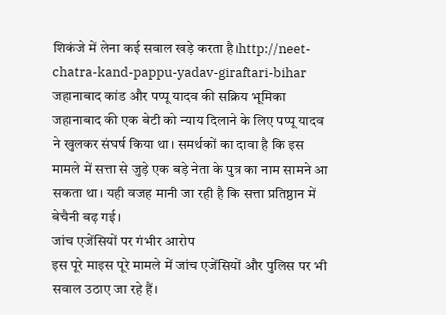शिकंजे में लेना कई सवाल खड़े करता है।http://neet-chatra-kand-pappu-yadav-giraftari-bihar
जहानाबाद कांड और पप्पू यादव की सक्रिय भूमिका
जहानाबाद की एक बेटी को न्याय दिलाने के लिए पप्पू यादव ने खुलकर संघर्ष किया था। समर्थकों का दावा है कि इस मामले में सत्ता से जुड़े एक बड़े नेता के पुत्र का नाम सामने आ सकता था। यही वजह मानी जा रही है कि सत्ता प्रतिष्ठान में बेचैनी बढ़ गई।
जांच एजेंसियों पर गंभीर आरोप
इस पूरे माइस पूरे मामले में जांच एजेंसियों और पुलिस पर भी सवाल उठाए जा रहे हैं।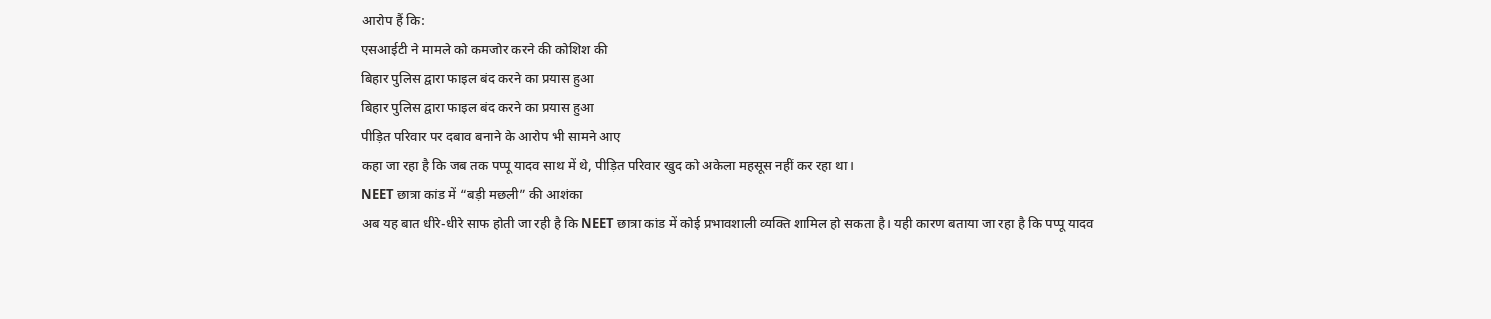आरोप हैं कि:
एसआईटी ने मामले को कमजोर करने की कोशिश की
बिहार पुलिस द्वारा फाइल बंद करने का प्रयास हुआ
बिहार पुलिस द्वारा फाइल बंद करने का प्रयास हुआ
पीड़ित परिवार पर दबाव बनाने के आरोप भी सामने आए
कहा जा रहा है कि जब तक पप्पू यादव साथ में थे, पीड़ित परिवार खुद को अकेला महसूस नहीं कर रहा था।
NEET छात्रा कांड में “बड़ी मछली” की आशंका
अब यह बात धीरे-धीरे साफ होती जा रही है कि NEET छात्रा कांड में कोई प्रभावशाली व्यक्ति शामिल हो सकता है। यही कारण बताया जा रहा है कि पप्पू यादव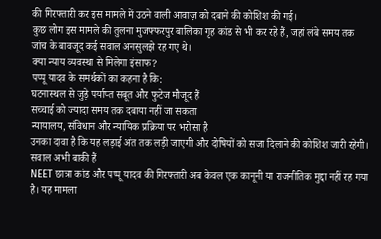की गिरफ्तारी कर इस मामले में उठने वाली आवाज़ को दबाने की कोशिश की गई।
कुछ लोग इस मामले की तुलना मुजफ्फरपुर बालिका गृह कांड से भी कर रहे हैं, जहां लंबे समय तक जांच के बावजूद कई सवाल अनसुलझे रह गए थे।
क्या न्याय व्यवस्था से मिलेगा इंसाफ?
पप्पू यादव के समर्थकों का कहना है कि:
घटनास्थल से जुड़े पर्याप्त सबूत और फुटेज मौजूद हैं
सच्चाई को ज्यादा समय तक दबाया नहीं जा सकता
न्यायालय, संविधान और न्यायिक प्रक्रिया पर भरोसा है
उनका दावा है कि यह लड़ाई अंत तक लड़ी जाएगी और दोषियों को सजा दिलाने की कोशिश जारी रहेगी।
सवाल अभी बाकी हैं
NEET छात्रा कांड और पप्पू यादव की गिरफ्तारी अब केवल एक कानूनी या राजनीतिक मुद्दा नहीं रह गया है। यह मामला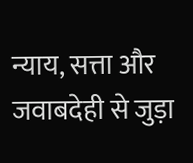न्याय, सत्ता और जवाबदेही से जुड़ा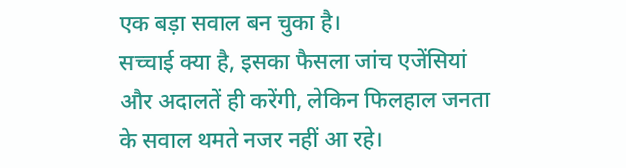एक बड़ा सवाल बन चुका है।
सच्चाई क्या है, इसका फैसला जांच एजेंसियां और अदालतें ही करेंगी, लेकिन फिलहाल जनता के सवाल थमते नजर नहीं आ रहे।